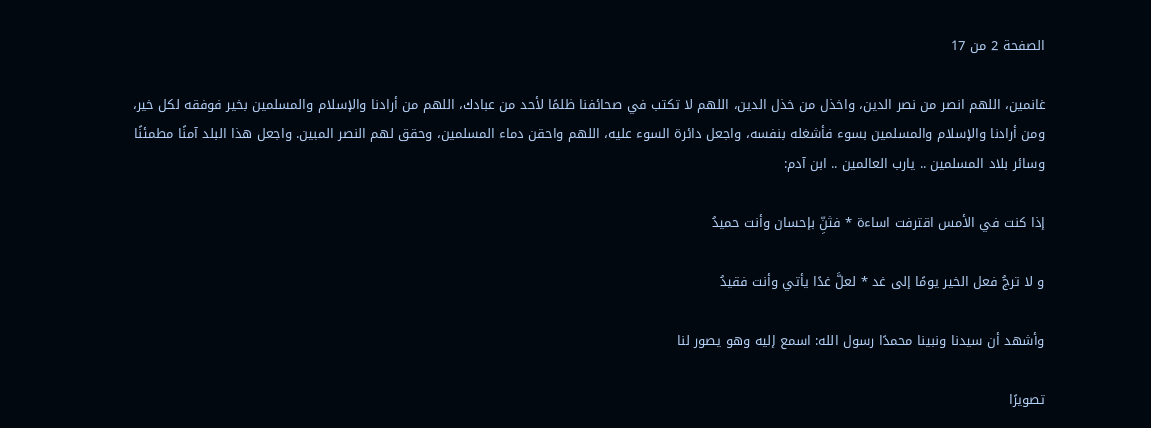الصفحة 2 من 17

غانمين، اللهم انصر من نصر الدين، واخذل من خذل الدين، اللهم لا تكتب في صحائفنا ظلمًا لأحد من عبادك، اللهم من أرادنا والإسلام والمسلمين بخير فوفقه لكل خير، ومن أرادنا والإسلام والمسلمين بسوء فأشغله بنفسه، واجعل دائرة السوء عليه، اللهم واحقن دماء المسلمين، وحقق لهم النصر المبين. واجعل هذا البلد آمنًا مطمئنًا وسائر بلاد المسلمين .. يارب العالمين .. ابن آدم:

إذا كنت في الأمس اقترفت اساءة * فثنِّ بإحسان وأنت حميدُ

و لا ترجُ فعل الخير يومًا إلى غد * لعلَّ غدًا يأتي وأنت فقيدُ

وأشهد أن سيدنا ونبينا محمدًا رسول الله: اسمع إليه وهو يصور لنا

تصويرًا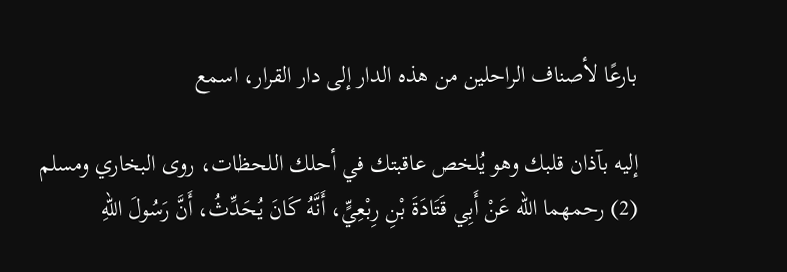بارعًا لأصناف الراحلين من هذه الدار إلى دار القرار، اسمع

إليه بآذان قلبك وهو يُلخص عاقبتك في أحلك اللحظات، روى البخاري ومسلم (2) رحمهما الله عَنْ أَبِي قَتَادَةَ بْنِ رِبْعِيٍّ، أَنَّهُ كَانَ يُحَدِّثُ، أَنَّ رَسُولَ اللهِ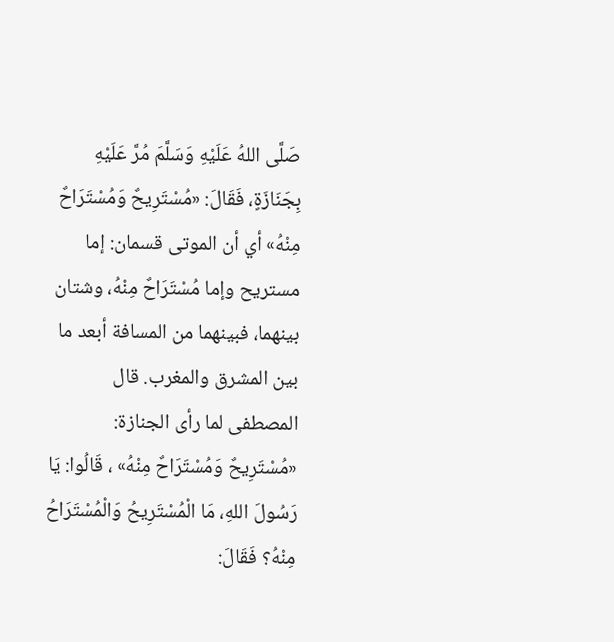صَلَّى اللهُ عَلَيْهِ وَسَلَّمَ مُرَّ عَلَيْهِ بِجَنَازَةٍ، فَقَالَ: «مُسْتَرِيحٌ وَمُسْتَرَاحٌ مِنْهُ» أي أن الموتى قسمان: إما مستريح وإما مُسْتَرَاحٌ مِنْهُ، وشتان بينهما، فبينهما من المسافة أبعد ما بين المشرق والمغرب. قال المصطفى لما رأى الجنازة: «مُسْتَرِيحٌ وَمُسْتَرَاحٌ مِنْهُ» ، قَالُوا: يَا رَسُولَ اللهِ، مَا الْمُسْتَرِيحُ وَالْمُسْتَرَاحُ مِنْهُ؟ فَقَالَ: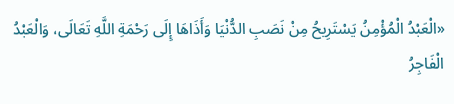«الْعَبْدُ الْمُؤْمِنُ يَسْتَرِيحُ مِنْ نَصَبِ الدُّنْيَا وَأَذَاهَا إِلَى رَحْمَةِ اللَّهِ تَعَالَى، وَالْعَبْدُ الْفَاجِرُ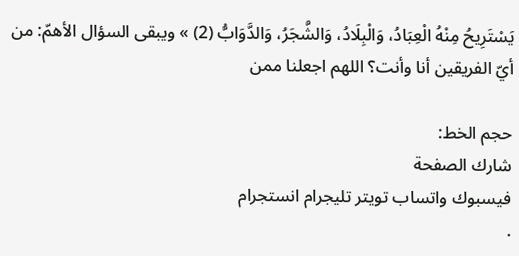يَسْتَرِيحُ مِنْهُ الْعِبَادُ، وَالْبِلَادُ، وَالشَّجَرُ، وَالدَّوَابُّ (2) » ويبقى السؤال الأهمّ: من أيّ الفريقين أنا وأنت؟ اللهم اجعلنا ممن

حجم الخط:
شارك الصفحة
فيسبوك واتساب تويتر تليجرام انستجرام
.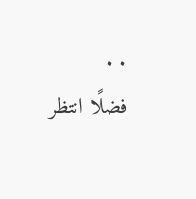. .
فضلًا انتظر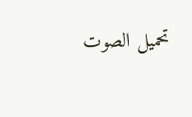تحميل الصوت